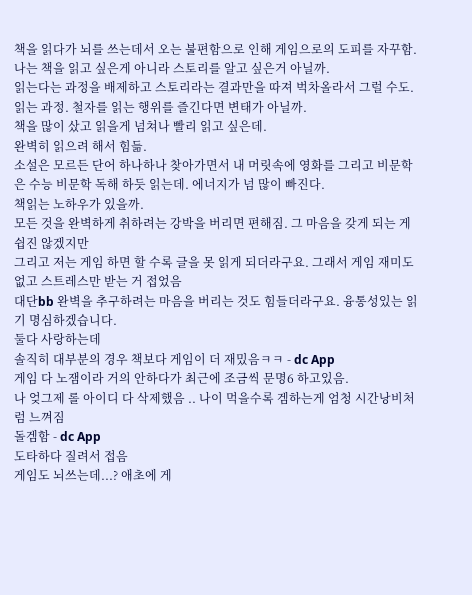책을 읽다가 뇌를 쓰는데서 오는 불편함으로 인해 게임으로의 도피를 자꾸함.
나는 책을 읽고 싶은게 아니라 스토리를 알고 싶은거 아닐까.
읽는다는 과정을 배제하고 스토리라는 결과만을 따져 벅차올라서 그럴 수도.
읽는 과정. 철자를 읽는 행위를 즐긴다면 변태가 아닐까.
책을 많이 샀고 읽을게 넘쳐나 빨리 읽고 싶은데.
완벽히 읽으려 해서 힘듦.
소설은 모르든 단어 하나하나 찾아가면서 내 머릿속에 영화를 그리고 비문학은 수능 비문학 독해 하듯 읽는데. 에너지가 넘 많이 빠진다.
책읽는 노하우가 있을까.
모든 것을 완벽하게 취하려는 강박을 버리면 편해짐. 그 마음을 갖게 되는 게 쉽진 않겠지만
그리고 저는 게임 하면 할 수록 글을 못 읽게 되더라구요. 그래서 게임 재미도 없고 스트레스만 받는 거 접었음
대단bb 완벽을 추구하려는 마음을 버리는 것도 힘들더라구요. 융통성있는 읽기 명심하겠습니다.
둘다 사랑하는데
솔직히 대부분의 경우 책보다 게임이 더 재밌음ㅋㅋ - dc App
게임 다 노잼이라 거의 안하다가 최근에 조금씩 문명6 하고있음.
나 엊그제 롤 아이디 다 삭제했음 .. 나이 먹을수록 겜하는게 엄청 시간낭비처럼 느껴짐
돌겜함 - dc App
도타하다 질려서 접음
게임도 뇌쓰는데...? 애초에 게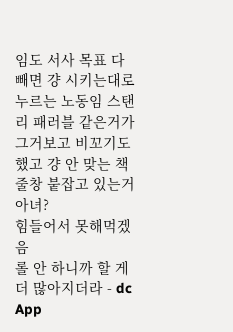임도 서사 목표 다 빼면 걍 시키는대로 누르는 노동임 스탠리 패러블 같은거가 그거보고 비꼬기도했고 걍 안 맞는 책 줄창 붙잡고 있는거 아녀?
힘들어서 못해먹겠음
롤 안 하니까 할 게 더 많아지더라 - dc App